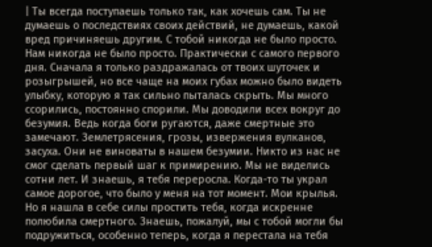| Ты всегда поступаешь только так, как хочешь сам. Ты не думаешь о последствиях своих действий, не думаешь, какой вред причиняешь другим. С тобой никогда не было просто. Нам никогда не было просто. Практически с самого первого дня. Сначала я только раздражалась от твоих шуточек и розыгрышей, но все чаще на моих губах можно было видеть улыбку, которую я так сильно пыталась скрыть. Мы много ссорились, постоянно спорили. Мы доводили всех вокруг до безумия. Ведь когда боги ругаются, даже смертные это замечают. Землетрясения, грозы, извержения вулканов, засуха. Они не виноваты в нашем безумии. Никто из нас не смог сделать первый шаг к примирению. Мы не виделись сотни лет. И знаешь, я тебя переросла. Когда-то ты украл самое дорогое, что было у меня на тот момент. Мои крылья. Но я нашла в себе силы простить тебя, когда искренне полюбила смертного. Знаешь, пожалуй, мы с тобой могли бы подружиться, особенно теперь, когда я перестала на тебя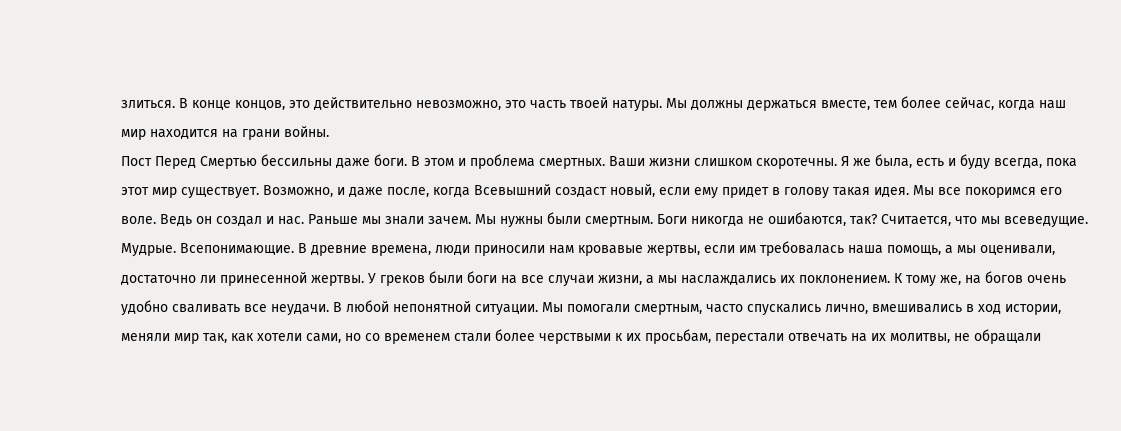злиться. В конце концов, это действительно невозможно, это часть твоей натуры. Мы должны держаться вместе, тем более сейчас, когда наш мир находится на грани войны.
Пост Перед Смертью бессильны даже боги. В этом и проблема смертных. Ваши жизни слишком скоротечны. Я же была, есть и буду всегда, пока этот мир существует. Возможно, и даже после, когда Всевышний создаст новый, если ему придет в голову такая идея. Мы все покоримся его воле. Ведь он создал и нас. Раньше мы знали зачем. Мы нужны были смертным. Боги никогда не ошибаются, так? Считается, что мы всеведущие. Мудрые. Всепонимающие. В древние времена, люди приносили нам кровавые жертвы, если им требовалась наша помощь, а мы оценивали, достаточно ли принесенной жертвы. У греков были боги на все случаи жизни, а мы наслаждались их поклонением. К тому же, на богов очень удобно сваливать все неудачи. В любой непонятной ситуации. Мы помогали смертным, часто спускались лично, вмешивались в ход истории, меняли мир так, как хотели сами, но со временем стали более черствыми к их просьбам, перестали отвечать на их молитвы, не обращали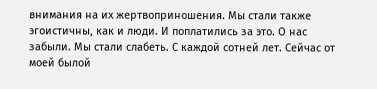внимания на их жертвоприношения. Мы стали также эгоистичны, как и люди. И поплатились за это. О нас забыли. Мы стали слабеть. С каждой сотней лет. Сейчас от моей былой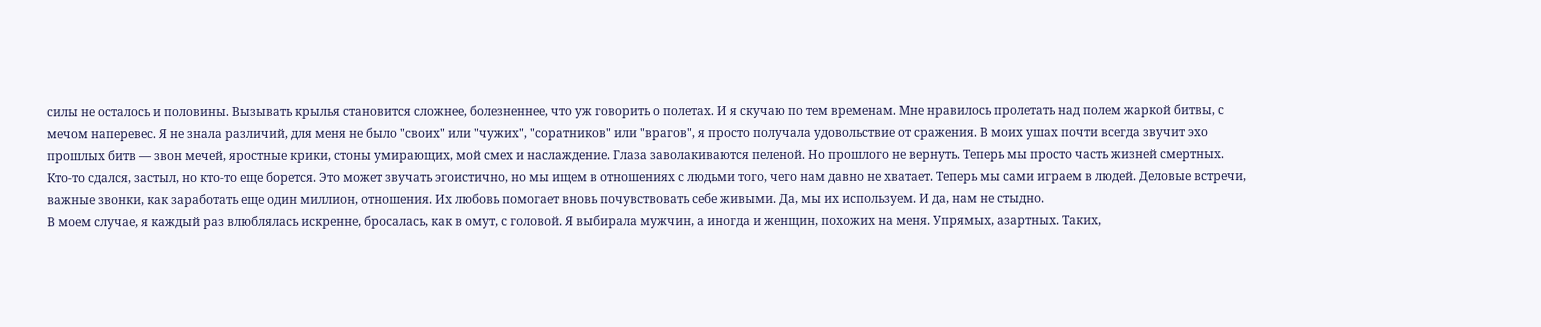силы не осталось и половины. Вызывать крылья становится сложнее, болезненнее, что уж говорить о полетах. И я скучаю по тем временам. Мне нравилось пролетать над полем жаркой битвы, с мечом наперевес. Я не знала различий, для меня не было "своих" или "чужих", "соратников" или "врагов", я просто получала удовольствие от сражения. В моих ушах почти всегда звучит эхо прошлых битв — звон мечей, яростные крики, стоны умирающих, мой смех и наслаждение. Глаза заволакиваются пеленой. Но прошлого не вернуть. Теперь мы просто часть жизней смертных. Кто-то сдался, застыл, но кто-то еще борется. Это может звучать эгоистично, но мы ищем в отношениях с людьми того, чего нам давно не хватает. Теперь мы сами играем в людей. Деловые встречи, важные звонки, как заработать еще один миллион, отношения. Их любовь помогает вновь почувствовать себе живыми. Да, мы их используем. И да, нам не стыдно.
В моем случае, я каждый раз влюблялась искренне, бросалась, как в омут, с головой. Я выбирала мужчин, а иногда и женщин, похожих на меня. Упрямых, азартных. Таких,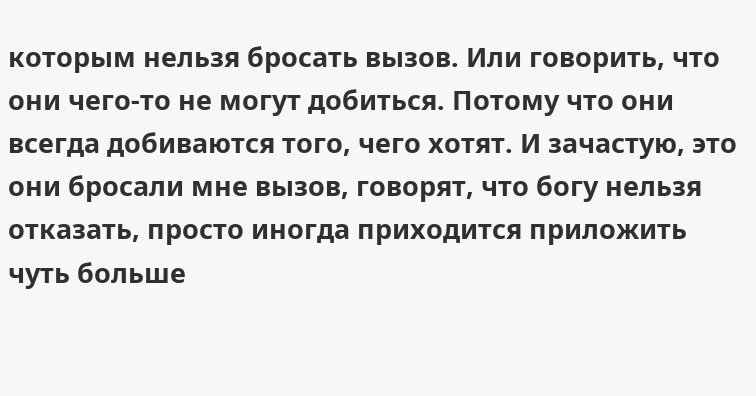которым нельзя бросать вызов. Или говорить, что они чего-то не могут добиться. Потому что они всегда добиваются того, чего хотят. И зачастую, это они бросали мне вызов, говорят, что богу нельзя отказать, просто иногда приходится приложить чуть больше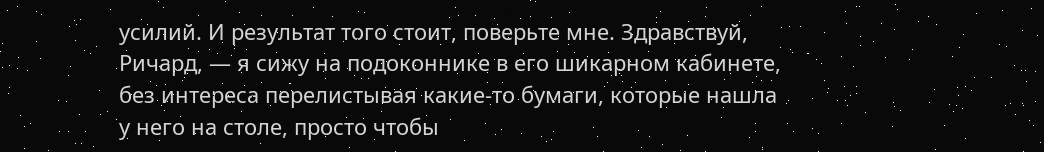усилий. И результат того стоит, поверьте мне. Здравствуй, Ричард, — я сижу на подоконнике в его шикарном кабинете, без интереса перелистывая какие-то бумаги, которые нашла у него на столе, просто чтобы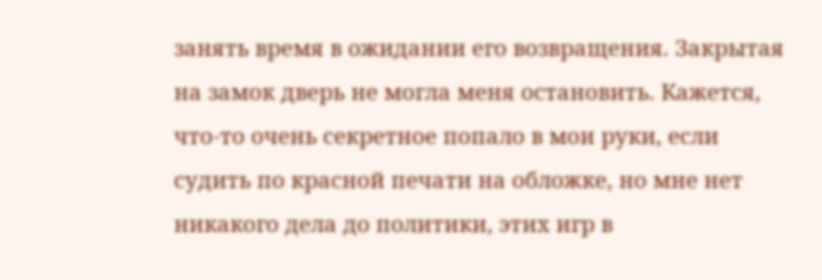занять время в ожидании его возвращения. Закрытая на замок дверь не могла меня остановить. Кажется, что-то очень секретное попало в мои руки, если судить по красной печати на обложке, но мне нет никакого дела до политики, этих игр в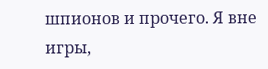шпионов и прочего. Я вне игры,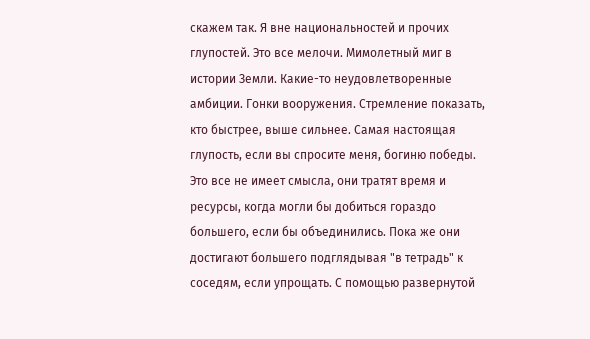скажем так. Я вне национальностей и прочих глупостей. Это все мелочи. Мимолетный миг в истории Земли. Какие-то неудовлетворенные амбиции. Гонки вооружения. Стремление показать, кто быстрее, выше сильнее. Самая настоящая глупость, если вы спросите меня, богиню победы. Это все не имеет смысла, они тратят время и ресурсы, когда могли бы добиться гораздо большего, если бы объединились. Пока же они достигают большего подглядывая "в тетрадь" к соседям, если упрощать. С помощью развернутой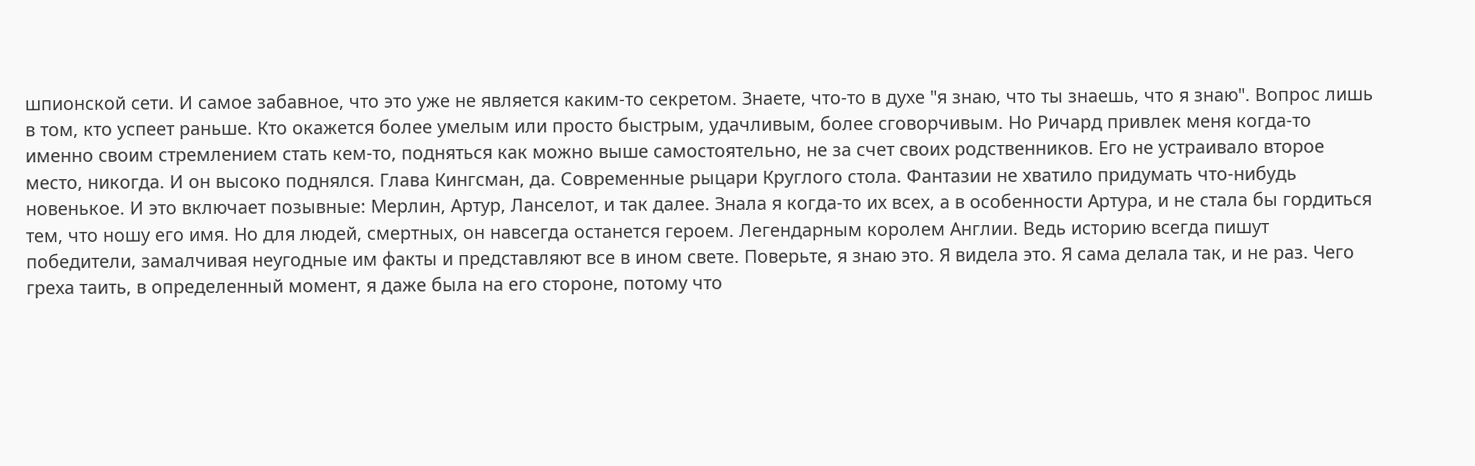шпионской сети. И самое забавное, что это уже не является каким-то секретом. Знаете, что-то в духе "я знаю, что ты знаешь, что я знаю". Вопрос лишь в том, кто успеет раньше. Кто окажется более умелым или просто быстрым, удачливым, более сговорчивым. Но Ричард привлек меня когда-то именно своим стремлением стать кем-то, подняться как можно выше самостоятельно, не за счет своих родственников. Его не устраивало второе место, никогда. И он высоко поднялся. Глава Кингсман, да. Современные рыцари Круглого стола. Фантазии не хватило придумать что-нибудь новенькое. И это включает позывные: Мерлин, Артур, Ланселот, и так далее. Знала я когда-то их всех, а в особенности Артура, и не стала бы гордиться тем, что ношу его имя. Но для людей, смертных, он навсегда останется героем. Легендарным королем Англии. Ведь историю всегда пишут победители, замалчивая неугодные им факты и представляют все в ином свете. Поверьте, я знаю это. Я видела это. Я сама делала так, и не раз. Чего греха таить, в определенный момент, я даже была на его стороне, потому что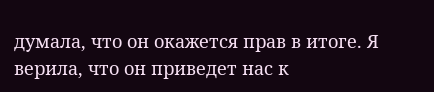думала, что он окажется прав в итоге. Я верила, что он приведет нас к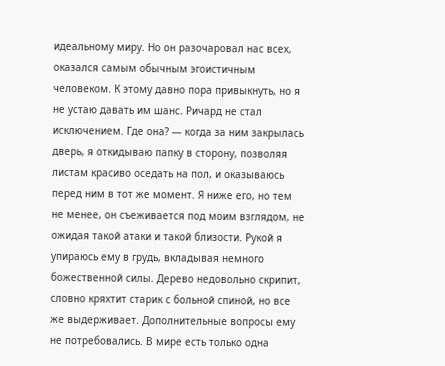идеальному миру. Но он разочаровал нас всех, оказался самым обычным эгоистичным человеком. К этому давно пора привыкнуть, но я не устаю давать им шанс. Ричард не стал исключением. Где она? — когда за ним закрылась дверь, я откидываю папку в сторону, позволяя листам красиво оседать на пол, и оказываюсь перед ним в тот же момент. Я ниже его, но тем не менее, он съеживается под моим взглядом, не ожидая такой атаки и такой близости. Рукой я упираюсь ему в грудь, вкладывая немного божественной силы. Дерево недовольно скрипит, словно кряхтит старик с больной спиной, но все же выдерживает. Дополнительные вопросы ему не потребовались. В мире есть только одна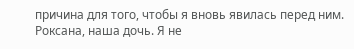причина для того, чтобы я вновь явилась перед ним. Роксана, наша дочь. Я не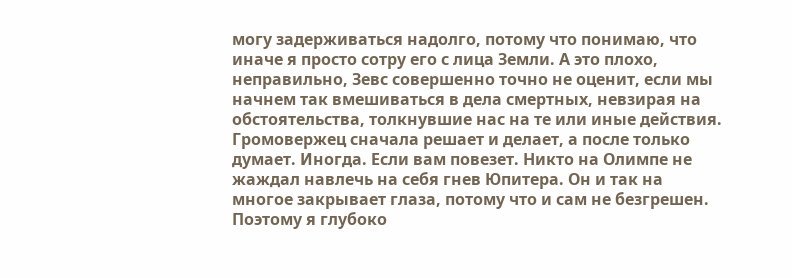могу задерживаться надолго, потому что понимаю, что иначе я просто сотру его с лица Земли. А это плохо, неправильно, Зевс совершенно точно не оценит, если мы начнем так вмешиваться в дела смертных, невзирая на обстоятельства, толкнувшие нас на те или иные действия. Громовержец сначала решает и делает, а после только думает. Иногда. Если вам повезет. Никто на Олимпе не жаждал навлечь на себя гнев Юпитера. Он и так на многое закрывает глаза, потому что и сам не безгрешен. Поэтому я глубоко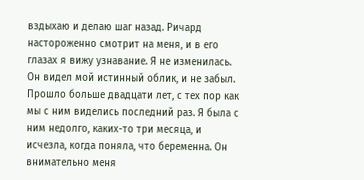вздыхаю и делаю шаг назад. Ричард настороженно смотрит на меня, и в его глазах я вижу узнавание. Я не изменилась. Он видел мой истинный облик, и не забыл. Прошло больше двадцати лет, с тех пор как мы с ним виделись последний раз. Я была с ним недолго, каких-то три месяца, и исчезла, когда поняла, что беременна. Он внимательно меня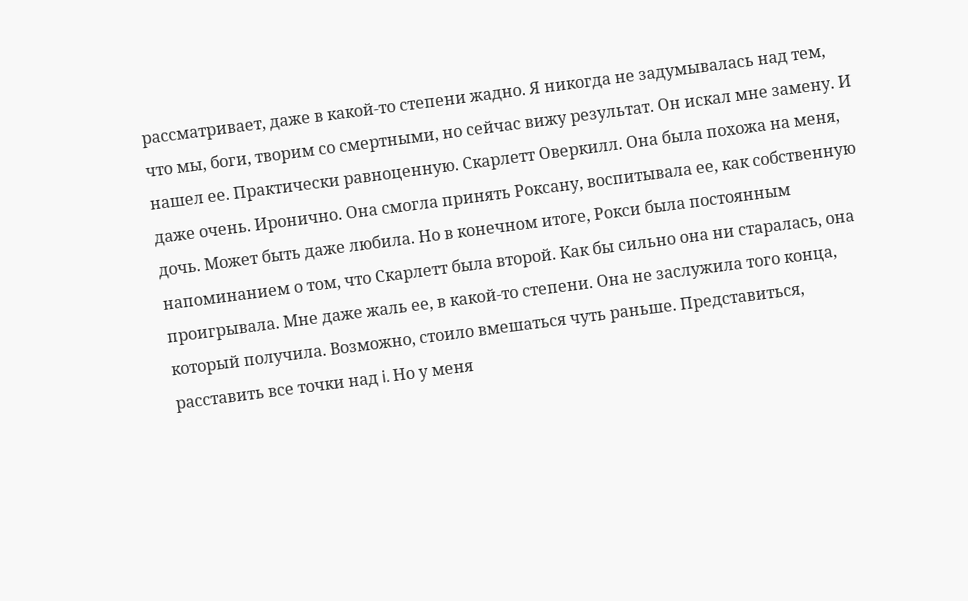рассматривает, даже в какой-то степени жадно. Я никогда не задумывалась над тем, что мы, боги, творим со смертными, но сейчас вижу результат. Он искал мне замену. И нашел ее. Практически равноценную. Скарлетт Оверкилл. Она была похожа на меня, даже очень. Иронично. Она смогла принять Роксану, воспитывала ее, как собственную дочь. Может быть даже любила. Но в конечном итоге, Рокси была постоянным напоминанием о том, что Скарлетт была второй. Как бы сильно она ни старалась, она проигрывала. Мне даже жаль ее, в какой-то степени. Она не заслужила того конца, который получила. Возможно, стоило вмешаться чуть раньше. Представиться, расставить все точки над i. Но у меня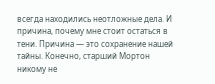всегда находились неотложные дела. И причина, почему мне стоит остаться в тени. Причина — это сохранение нашей тайны. Конечно, старший Мортон никому не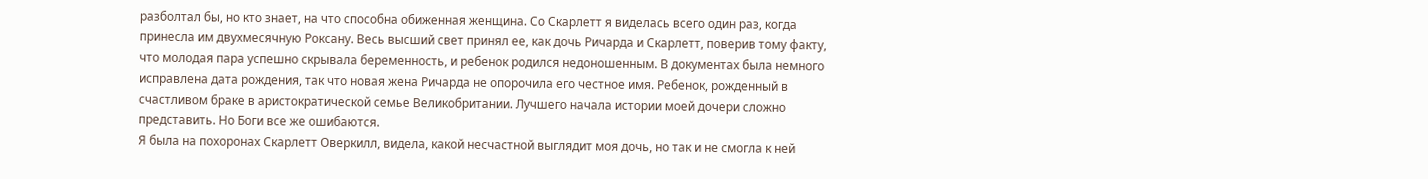разболтал бы, но кто знает, на что способна обиженная женщина. Со Скарлетт я виделась всего один раз, когда принесла им двухмесячную Роксану. Весь высший свет принял ее, как дочь Ричарда и Скарлетт, поверив тому факту, что молодая пара успешно скрывала беременность, и ребенок родился недоношенным. В документах была немного исправлена дата рождения, так что новая жена Ричарда не опорочила его честное имя. Ребенок, рожденный в счастливом браке в аристократической семье Великобритании. Лучшего начала истории моей дочери сложно представить. Но Боги все же ошибаются.
Я была на похоронах Скарлетт Оверкилл, видела, какой несчастной выглядит моя дочь, но так и не смогла к ней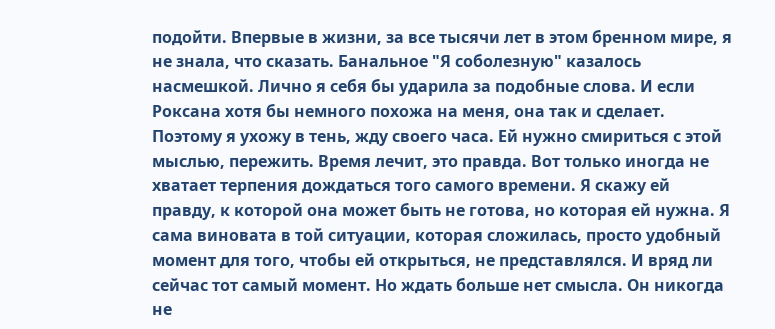подойти. Впервые в жизни, за все тысячи лет в этом бренном мире, я не знала, что сказать. Банальное "Я соболезную" казалось насмешкой. Лично я себя бы ударила за подобные слова. И если Роксана хотя бы немного похожа на меня, она так и сделает. Поэтому я ухожу в тень, жду своего часа. Ей нужно смириться с этой мыслью, пережить. Время лечит, это правда. Вот только иногда не хватает терпения дождаться того самого времени. Я скажу ей правду, к которой она может быть не готова, но которая ей нужна. Я сама виновата в той ситуации, которая сложилась, просто удобный момент для того, чтобы ей открыться, не представлялся. И вряд ли сейчас тот самый момент. Но ждать больше нет смысла. Он никогда не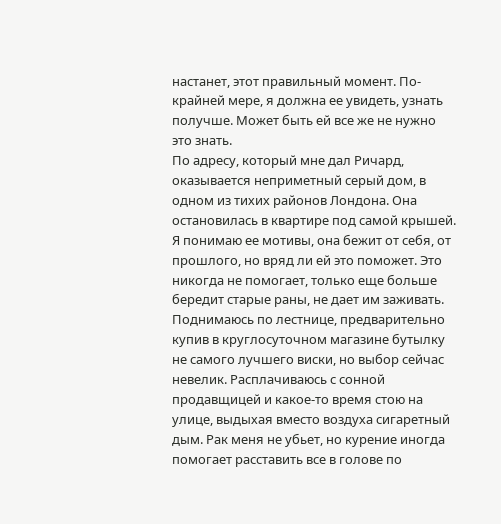настанет, этот правильный момент. По-крайней мере, я должна ее увидеть, узнать получше. Может быть ей все же не нужно это знать.
По адресу, который мне дал Ричард, оказывается неприметный серый дом, в одном из тихих районов Лондона. Она остановилась в квартире под самой крышей. Я понимаю ее мотивы, она бежит от себя, от прошлого, но вряд ли ей это поможет. Это никогда не помогает, только еще больше бередит старые раны, не дает им заживать. Поднимаюсь по лестнице, предварительно купив в круглосуточном магазине бутылку не самого лучшего виски, но выбор сейчас невелик. Расплачиваюсь с сонной продавщицей и какое-то время стою на улице, выдыхая вместо воздуха сигаретный дым. Рак меня не убьет, но курение иногда помогает расставить все в голове по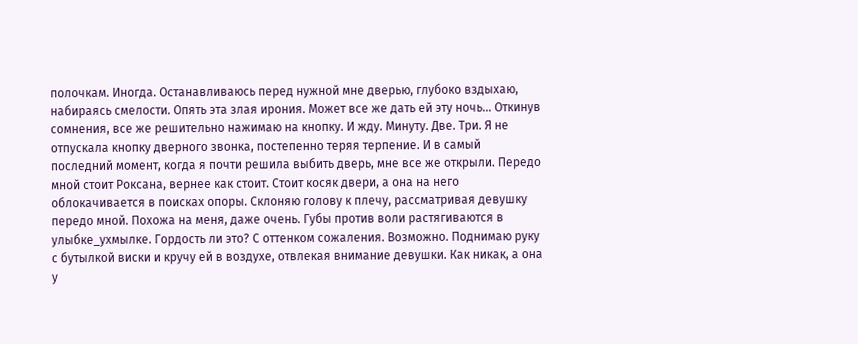полочкам. Иногда. Останавливаюсь перед нужной мне дверью, глубоко вздыхаю, набираясь смелости. Опять эта злая ирония. Может все же дать ей эту ночь... Откинув сомнения, все же решительно нажимаю на кнопку. И жду. Минуту. Две. Три. Я не отпускала кнопку дверного звонка, постепенно теряя терпение. И в самый последний момент, когда я почти решила выбить дверь, мне все же открыли. Передо мной стоит Роксана, вернее как стоит. Стоит косяк двери, а она на него облокачивается в поисках опоры. Склоняю голову к плечу, рассматривая девушку передо мной. Похожа на меня, даже очень. Губы против воли растягиваются в улыбке_ухмылке. Гордость ли это? С оттенком сожаления. Возможно. Поднимаю руку с бутылкой виски и кручу ей в воздухе, отвлекая внимание девушки. Как никак, а она у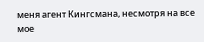меня агент Кингсмана, несмотря на все мое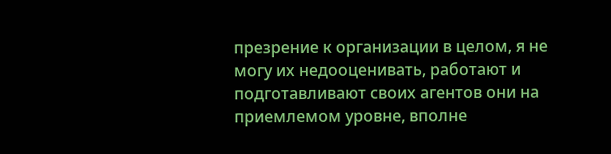презрение к организации в целом, я не могу их недооценивать, работают и подготавливают своих агентов они на приемлемом уровне, вполне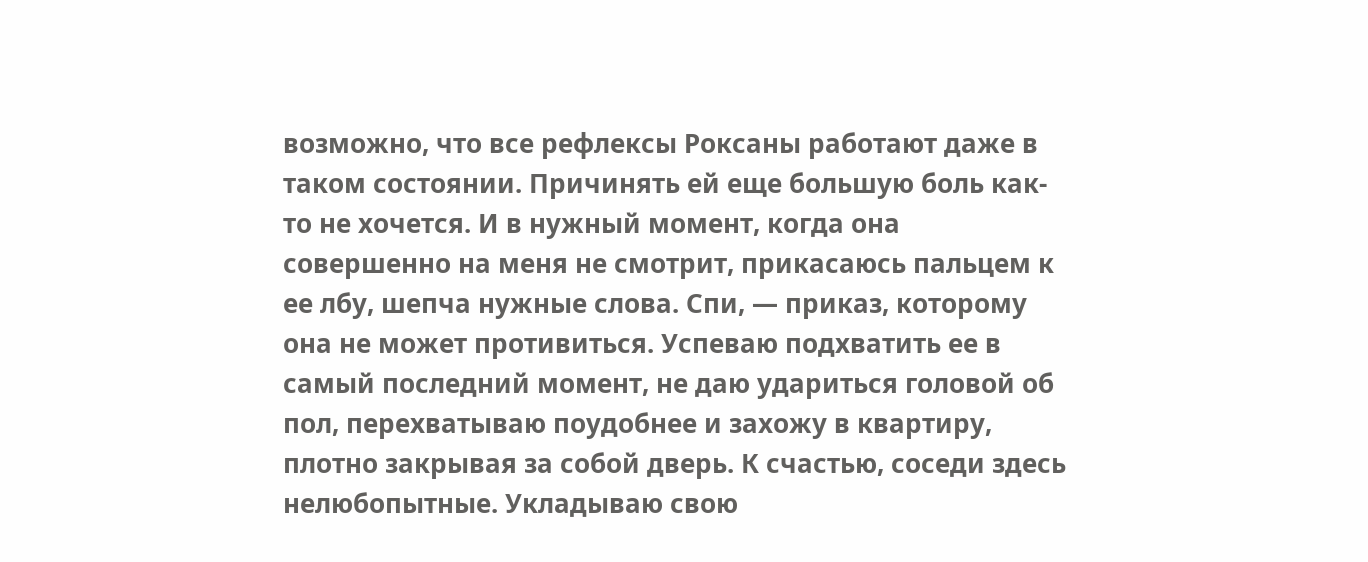возможно, что все рефлексы Роксаны работают даже в таком состоянии. Причинять ей еще большую боль как-то не хочется. И в нужный момент, когда она совершенно на меня не смотрит, прикасаюсь пальцем к ее лбу, шепча нужные слова. Спи, — приказ, которому она не может противиться. Успеваю подхватить ее в самый последний момент, не даю удариться головой об пол, перехватываю поудобнее и захожу в квартиру, плотно закрывая за собой дверь. К счастью, соседи здесь нелюбопытные. Укладываю свою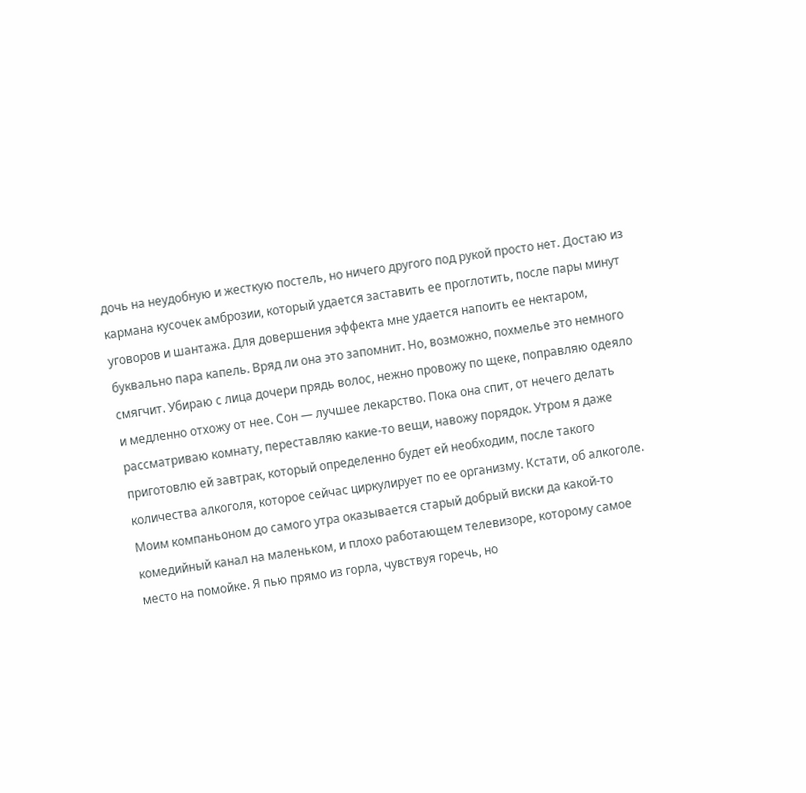дочь на неудобную и жесткую постель, но ничего другого под рукой просто нет. Достаю из кармана кусочек амброзии, который удается заставить ее проглотить, после пары минут уговоров и шантажа. Для довершения эффекта мне удается напоить ее нектаром, буквально пара капель. Вряд ли она это запомнит. Но, возможно, похмелье это немного смягчит. Убираю с лица дочери прядь волос, нежно провожу по щеке, поправляю одеяло и медленно отхожу от нее. Сон — лучшее лекарство. Пока она спит, от нечего делать рассматриваю комнату, переставляю какие-то вещи, навожу порядок. Утром я даже приготовлю ей завтрак, который определенно будет ей необходим, после такого количества алкоголя, которое сейчас циркулирует по ее организму. Кстати, об алкоголе. Моим компаньоном до самого утра оказывается старый добрый виски да какой-то комедийный канал на маленьком, и плохо работающем телевизоре, которому самое место на помойке. Я пью прямо из горла, чувствуя горечь, но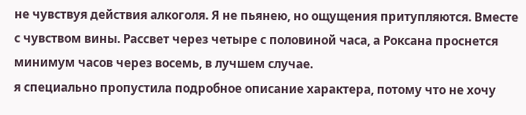не чувствуя действия алкоголя. Я не пьянею, но ощущения притупляются. Вместе с чувством вины. Рассвет через четыре с половиной часа, а Роксана проснется минимум часов через восемь, в лучшем случае.
я специально пропустила подробное описание характера, потому что не хочу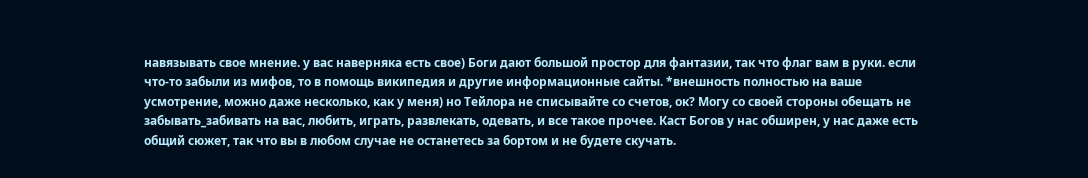навязывать свое мнение. у вас наверняка есть свое) Боги дают большой простор для фантазии, так что флаг вам в руки. если что-то забыли из мифов, то в помощь википедия и другие информационные сайты. *внешность полностью на ваше усмотрение, можно даже несколько, как у меня) но Тейлора не списывайте со счетов, ок? Могу со своей стороны обещать не забывать_забивать на вас, любить, играть, развлекать, одевать, и все такое прочее. Каст Богов у нас обширен, у нас даже есть общий сюжет, так что вы в любом случае не останетесь за бортом и не будете скучать.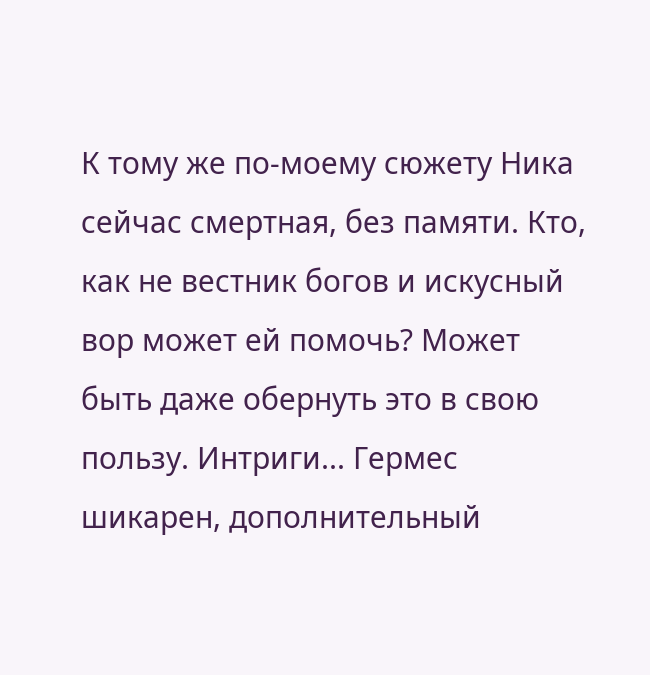К тому же по-моему сюжету Ника сейчас смертная, без памяти. Кто, как не вестник богов и искусный вор может ей помочь? Может быть даже обернуть это в свою пользу. Интриги... Гермес шикарен, дополнительный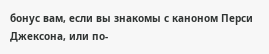бонус вам, если вы знакомы с каноном Перси Джексона, или по-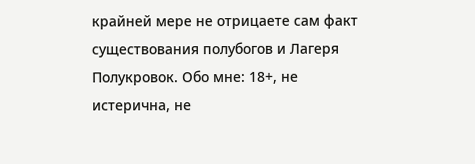крайней мере не отрицаете сам факт существования полубогов и Лагеря Полукровок. Обо мне: 18+, не истерична, не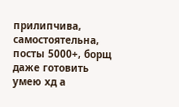прилипчива, самостоятельна, посты 5000+, борщ даже готовить умею хд а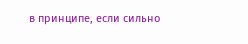в принципе, если сильно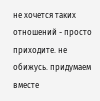не хочется таких отношений - просто приходите. не обижусь. придумаем вместе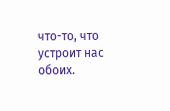что-то, что устроит нас обоих.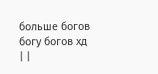больше богов богу богов хд | |